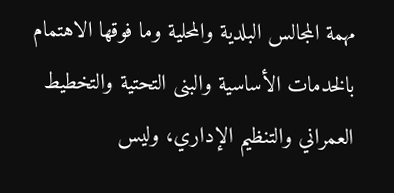مهمة المجالس البلدية والمحلية وما فوقها الاهتمام بالخدمات الأساسية والبنى التحتية والتخطيط العمراني والتنظيم الإداري، وليس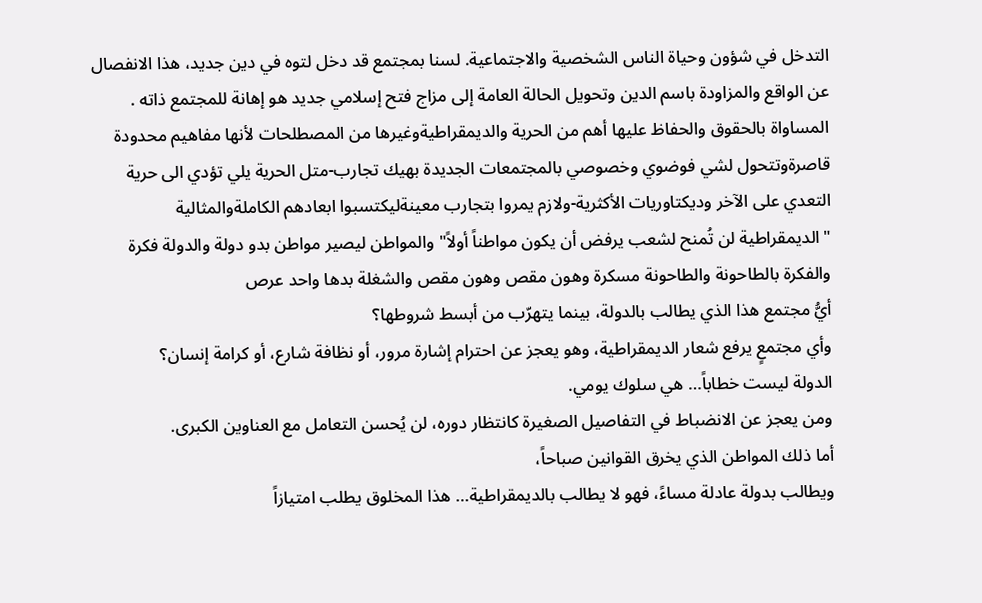التدخل في شؤون وحياة الناس الشخصية والاجتماعية. لسنا بمجتمع قد دخل لتوه في دين جديد، هذا الانفصال عن الواقع والمزاودة باسم الدين وتحويل الحالة العامة إلى مزاج فتح إسلامي جديد هو إهانة للمجتمع ذاته .
المساواة بالحقوق والحفاظ عليها أهم من الحرية والديمقراطيةوغيرها من المصطلحات لأنها مفاهيم محدودة قاصرةوتتحول لشي فوضوي وخصوصي بالمجتمعات الجديدة بهيك تجارب-متل الحرية يلي تؤدي الى حرية التعدي على الآخر وديكتاوريات الأكثرية-ولازم يمروا بتجارب معينةليكتسبوا ابعادهم الكاملةوالمثالية
"الديمقراطية لن تُمنح لشعب يرفض أن يكون مواطناً أولاً" والمواطن ليصير مواطن بدو دولة والدولة فكرة والفكرة بالطاحونة والطاحونة مسكرة وهون مقص وهون مقص والشغلة بدها واحد عرص
أيُّ مجتمع هذا الذي يطالب بالدولة، بينما يتهرّب من أبسط شروطها؟
وأي مجتمعٍ يرفع شعار الديمقراطية، وهو يعجز عن احترام إشارة مرور، أو نظافة شارع، أو كرامة إنسان؟
الدولة ليست خطاباً… هي سلوك يومي.
ومن يعجز عن الانضباط في التفاصيل الصغيرة كانتظار دوره، لن يُحسن التعامل مع العناوين الكبرى.
أما ذلك المواطن الذي يخرق القوانين صباحاً،
ويطالب بدولة عادلة مساءً، فهو لا يطالب بالديمقراطية… هذا المخلوق يطلب امتيازاً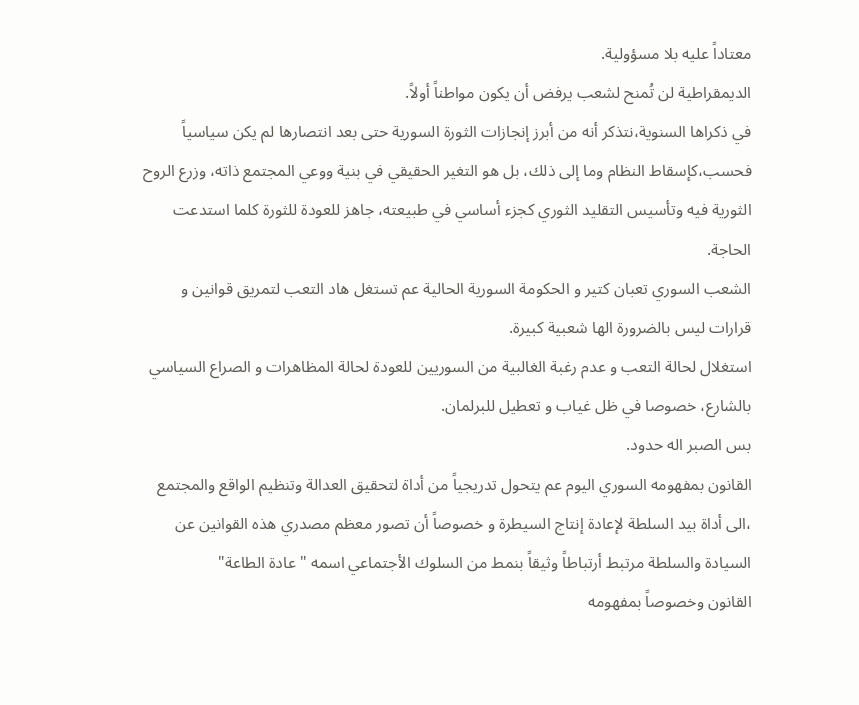معتاداً عليه بلا مسؤولية.
الديمقراطية لن تُمنح لشعب يرفض أن يكون مواطناً أولاً.
في ذكراها السنوية،نتذكر أنه من أبرز إنجازات الثورة السورية حتى بعد انتصارها لم يكن سياسياً فحسب،كإسقاط النظام وما إلى ذلك، بل هو التغير الحقيقي في بنية ووعي المجتمع ذاته، وزرع الروح الثورية فيه وتأسيس التقليد الثوري كجزء أساسي في طبيعته، جاهز للعودة للثورة كلما استدعت الحاجة.
الشعب السوري تعبان كتير و الحكومة السورية الحالية عم تستغل هاد التعب لتمريق قوانين و قرارات ليس بالضرورة الها شعبية كبيرة.
استغلال لحالة التعب و عدم رغبة الغالبية من السوريين للعودة لحالة المظاهرات و الصراع السياسي بالشارع، خصوصا في ظل غياب و تعطيل للبرلمان.
بس الصبر اله حدود.
القانون بمفهومه السوري اليوم عم يتحول تدريجياً من أداة لتحقيق العدالة وتنظيم الواقع والمجتمع ،الى أداة بيد السلطة لإعادة إنتاج السيطرة و خصوصاً أن تصور معظم مصدري هذه القوانين عن السيادة والسلطة مرتبط أرتباطاً وثيقاً بنمط من السلوك الأجتماعي اسمه "عادة الطاعة"
القانون وخصوصاً بمفهومه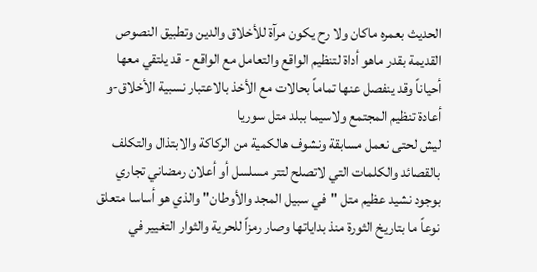الحديث بعمره ماكان ولا رح يكون مرآة للأخلاق والدين وتطبيق النصوص القديمة بقدر ماهو أداة لتنظيم الواقع والتعامل مع الواقع - قد يلتقي معها أحياناً وقد ينفصل عنها تماماً بحالات مع الأخذ بالاعتبار نسبية الأخلاق-و أعادة تنظيم المجتمع ولاسيما ببلد متل سوريا
ليش لحتى نعمل مسابقة ونشوف هالكمية من الركاكة والابتذال والتكلف بالقصائد والكلمات التي لاتصلح لتتر مسلسل أو أعلان رمضاني تجاري بوجود نشيد عظيم متل "في سبيل المجد والأوطان" والذي هو أساسا متعلق نوعاً ما بتاريخ الثورة منذ بداياتها وصار رمزاً للحرية والثوار التغيير في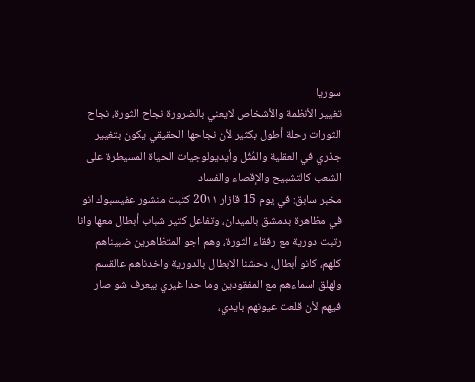سوريا
تغيير الأنظمة والأشخاص لايعني بالضرورة نجاح الثورة، نجاح الثورات رحلة أطول بكثير لأن نجاحها الحقيقي يكون بتغيير جذري في العقلية والمُثُل وأيديولوجيات الحياة المسيطرة على الشعب كالتشبيح والإقصاء والفساد
مخبر سابق: في يوم 15 قازار 20١١ كتبت منشور عفيسبوك انو في مظاهرة بدمشق بالميدان، وتفاعل كتير شباب أبطال معها وانا رتبت دورية مع رفقاء الثورة، وهم اجو المتظاهرين ضبيناهم كلهم، كانو أبطال، دحشنا الابطال بالدورية واخدناهم عالقسم ولهلق اسماءهم مع المفقودين وما حدا غيري بيعرف شو صار فيهم لأن قلعت عيونهم بايدي،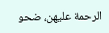الرحمة عليهن، ضحو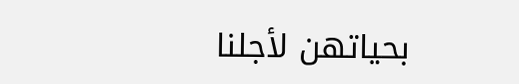بحياتهن لأجلنا